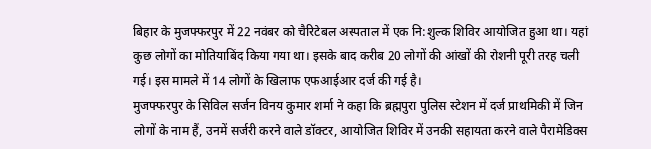बिहार के मुजफ्फरपुर में 22 नवंबर को चैरिटेबल अस्पताल में एक नि:शुल्क शिविर आयोजित हुआ था। यहां कुछ लोगों का मोतियाबिंद किया गया था। इसके बाद करीब 20 लोगों की आंखों की रोशनी पूरी तरह चली गई। इस मामले में 14 लोगों के खिलाफ एफआईआर दर्ज की गई है।
मुजफ्फरपुर के सिविल सर्जन विनय कुमार शर्मा ने कहा कि ब्रह्मपुरा पुलिस स्टेशन में दर्ज प्राथमिकी में जिन लोगों के नाम हैं, उनमें सर्जरी करने वाले डॉक्टर, आयोजित शिविर में उनकी सहायता करने वाले पैरामेडिक्स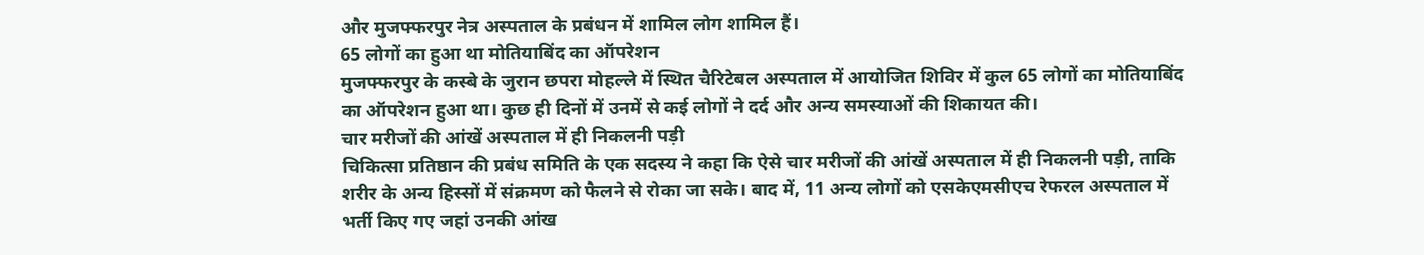और मुजफ्फरपुर नेत्र अस्पताल के प्रबंधन में शामिल लोग शामिल हैं।
65 लोगों का हुआ था मोतियाबिंद का ऑपरेशन
मुजफ्फरपुर के कस्बे के जुरान छपरा मोहल्ले में स्थित चैरिटेबल अस्पताल में आयोजित शिविर में कुल 65 लोगों का मोतियाबिंद का ऑपरेशन हुआ था। कुछ ही दिनों में उनमें से कई लोगों ने दर्द और अन्य समस्याओं की शिकायत की।
चार मरीजों की आंखें अस्पताल में ही निकलनी पड़ी
चिकित्सा प्रतिष्ठान की प्रबंध समिति के एक सदस्य ने कहा कि ऐसे चार मरीजों की आंखें अस्पताल में ही निकलनी पड़ी, ताकि शरीर के अन्य हिस्सों में संक्रमण को फैलने से रोका जा सके। बाद में, 11 अन्य लोगों को एसकेएमसीएच रेफरल अस्पताल में भर्ती किए गए जहां उनकी आंख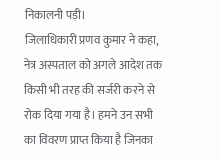निकालनी पड़ी।
जिलाधिकारी प्रणव कुमार ने कहा, नेत्र अस्पताल को अगले आदेश तक किसी भी तरह की सर्जरी करने से रोक दिया गया है। हमने उन सभी का विवरण प्राप्त किया है जिनका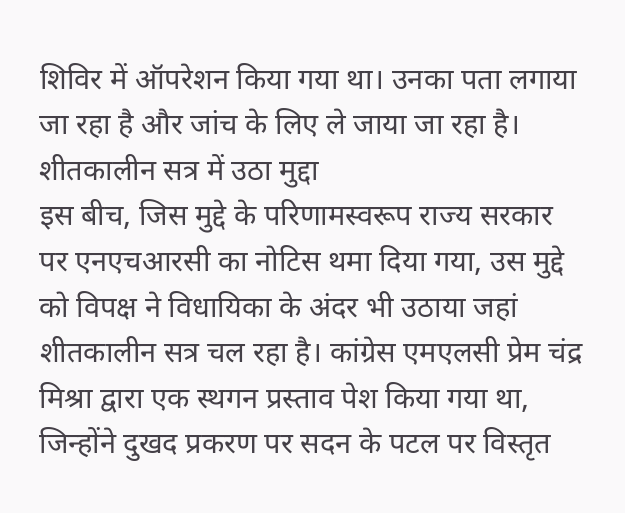शिविर में ऑपरेशन किया गया था। उनका पता लगाया जा रहा है और जांच के लिए ले जाया जा रहा है।
शीतकालीन सत्र में उठा मुद्दा
इस बीच, जिस मुद्दे के परिणामस्वरूप राज्य सरकार पर एनएचआरसी का नोटिस थमा दिया गया, उस मुद्दे को विपक्ष ने विधायिका के अंदर भी उठाया जहां शीतकालीन सत्र चल रहा है। कांग्रेस एमएलसी प्रेम चंद्र मिश्रा द्वारा एक स्थगन प्रस्ताव पेश किया गया था, जिन्होंने दुखद प्रकरण पर सदन के पटल पर विस्तृत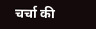चर्चा की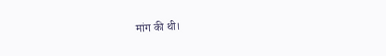मांग की थी।